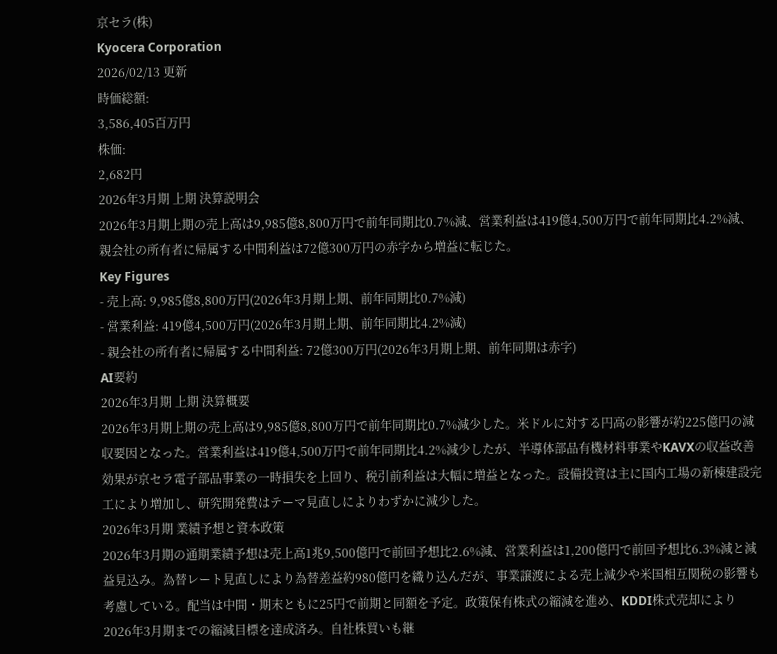京セラ(株)
Kyocera Corporation
2026/02/13 更新
時価総額:
3,586,405百万円
株価:
2,682円
2026年3月期 上期 決算説明会
2026年3月期上期の売上高は9,985億8,800万円で前年同期比0.7%減、営業利益は419億4,500万円で前年同期比4.2%減、親会社の所有者に帰属する中間利益は72億300万円の赤字から増益に転じた。
Key Figures
- 売上高: 9,985億8,800万円(2026年3月期上期、前年同期比0.7%減)
- 営業利益: 419億4,500万円(2026年3月期上期、前年同期比4.2%減)
- 親会社の所有者に帰属する中間利益: 72億300万円(2026年3月期上期、前年同期は赤字)
AI要約
2026年3月期 上期 決算概要
2026年3月期上期の売上高は9,985億8,800万円で前年同期比0.7%減少した。米ドルに対する円高の影響が約225億円の減収要因となった。営業利益は419億4,500万円で前年同期比4.2%減少したが、半導体部品有機材料事業やKAVXの収益改善効果が京セラ電子部品事業の一時損失を上回り、税引前利益は大幅に増益となった。設備投資は主に国内工場の新棟建設完工により増加し、研究開発費はテーマ見直しによりわずかに減少した。
2026年3月期 業績予想と資本政策
2026年3月期の通期業績予想は売上高1兆9,500億円で前回予想比2.6%減、営業利益は1,200億円で前回予想比6.3%減と減益見込み。為替レート見直しにより為替差益約980億円を織り込んだが、事業譲渡による売上減少や米国相互関税の影響も考慮している。配当は中間・期末ともに25円で前期と同額を予定。政策保有株式の縮減を進め、KDDI株式売却により2026年3月期までの縮減目標を達成済み。自社株買いも継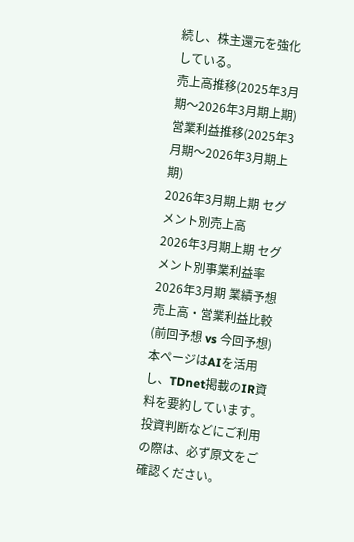続し、株主還元を強化している。
売上高推移(2025年3月期〜2026年3月期上期)
営業利益推移(2025年3月期〜2026年3月期上期)
2026年3月期上期 セグメント別売上高
2026年3月期上期 セグメント別事業利益率
2026年3月期 業績予想 売上高・営業利益比較(前回予想 vs 今回予想)
本ページはAIを活用し、TDnet掲載のIR資料を要約しています。投資判断などにご利用の際は、必ず原文をご確認ください。